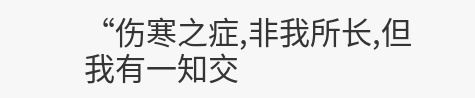“伤寒之症,非我所长,但我有一知交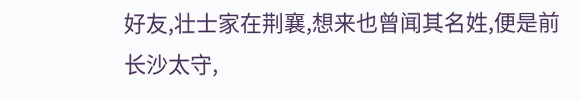好友,壮士家在荆襄,想来也曾闻其名姓,便是前长沙太守,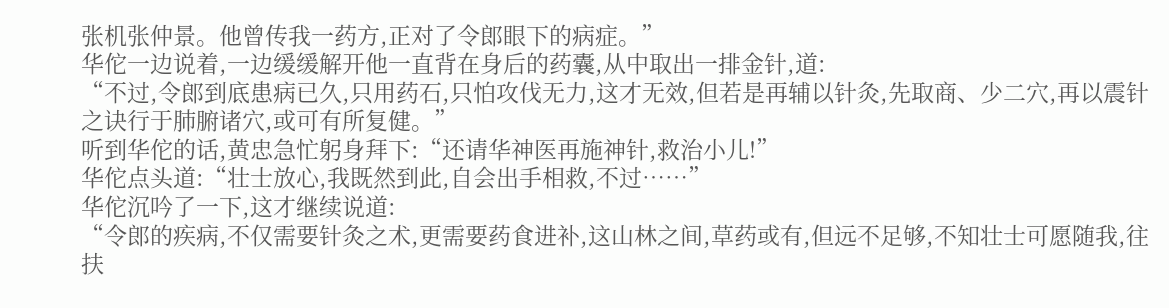张机张仲景。他曾传我一药方,正对了令郎眼下的病症。”
华佗一边说着,一边缓缓解开他一直背在身后的药囊,从中取出一排金针,道:
“不过,令郎到底患病已久,只用药石,只怕攻伐无力,这才无效,但若是再辅以针灸,先取商、少二穴,再以震针之诀行于肺腑诸穴,或可有所复健。”
听到华佗的话,黄忠急忙躬身拜下:“还请华神医再施神针,救治小儿!”
华佗点头道:“壮士放心,我既然到此,自会出手相救,不过……”
华佗沉吟了一下,这才继续说道:
“令郎的疾病,不仅需要针灸之术,更需要药食进补,这山林之间,草药或有,但远不足够,不知壮士可愿随我,往扶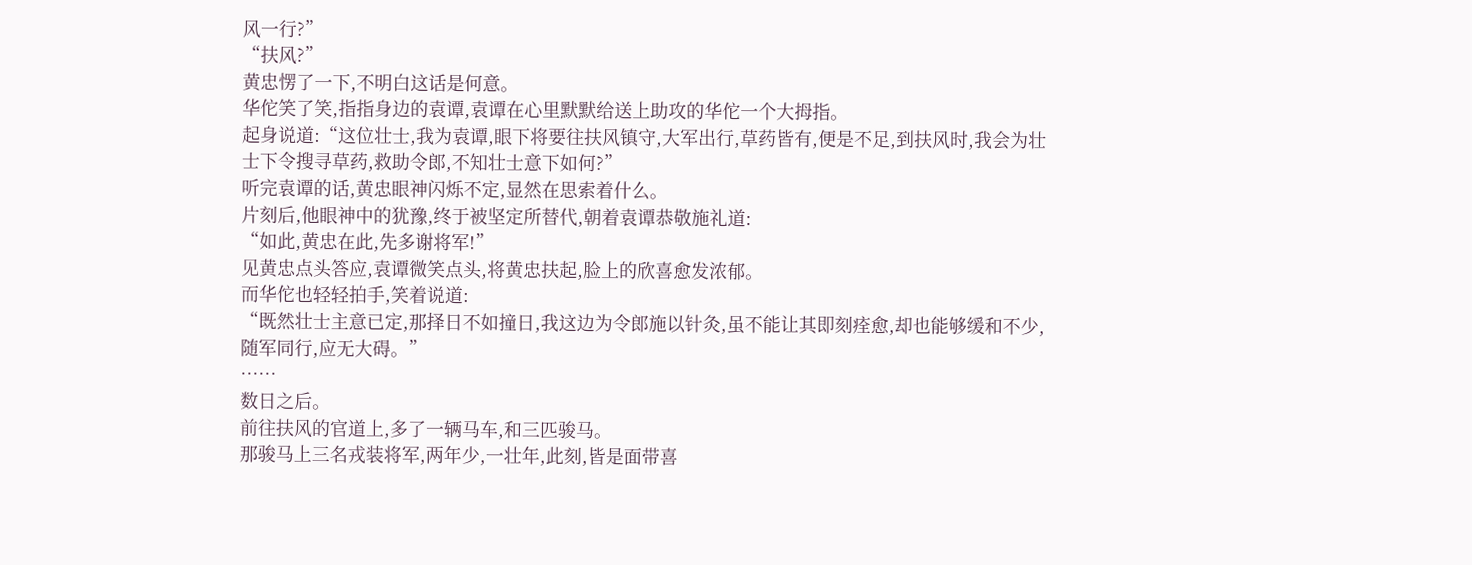风一行?”
“扶风?”
黄忠愣了一下,不明白这话是何意。
华佗笑了笑,指指身边的袁谭,袁谭在心里默默给送上助攻的华佗一个大拇指。
起身说道:“这位壮士,我为袁谭,眼下将要往扶风镇守,大军出行,草药皆有,便是不足,到扶风时,我会为壮士下令搜寻草药,救助令郎,不知壮士意下如何?”
听完袁谭的话,黄忠眼神闪烁不定,显然在思索着什么。
片刻后,他眼神中的犹豫,终于被坚定所替代,朝着袁谭恭敬施礼道:
“如此,黄忠在此,先多谢将军!”
见黄忠点头答应,袁谭微笑点头,将黄忠扶起,脸上的欣喜愈发浓郁。
而华佗也轻轻拍手,笑着说道:
“既然壮士主意已定,那择日不如撞日,我这边为令郎施以针灸,虽不能让其即刻痊愈,却也能够缓和不少,随军同行,应无大碍。”
……
数日之后。
前往扶风的官道上,多了一辆马车,和三匹骏马。
那骏马上三名戎装将军,两年少,一壮年,此刻,皆是面带喜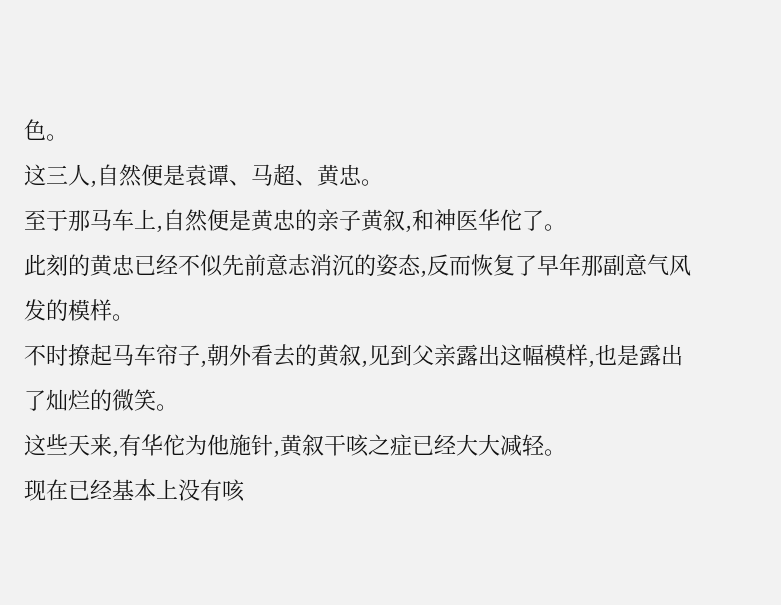色。
这三人,自然便是袁谭、马超、黄忠。
至于那马车上,自然便是黄忠的亲子黄叙,和神医华佗了。
此刻的黄忠已经不似先前意志消沉的姿态,反而恢复了早年那副意气风发的模样。
不时撩起马车帘子,朝外看去的黄叙,见到父亲露出这幅模样,也是露出了灿烂的微笑。
这些天来,有华佗为他施针,黄叙干咳之症已经大大减轻。
现在已经基本上没有咳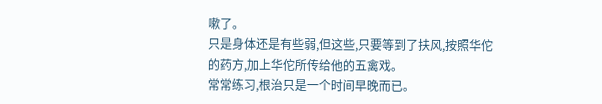嗽了。
只是身体还是有些弱,但这些,只要等到了扶风,按照华佗的药方,加上华佗所传给他的五禽戏。
常常练习,根治只是一个时间早晚而已。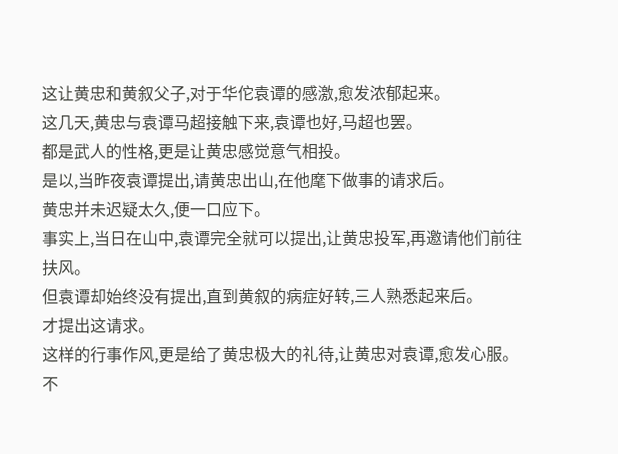这让黄忠和黄叙父子,对于华佗袁谭的感激,愈发浓郁起来。
这几天,黄忠与袁谭马超接触下来,袁谭也好,马超也罢。
都是武人的性格,更是让黄忠感觉意气相投。
是以,当昨夜袁谭提出,请黄忠出山,在他麾下做事的请求后。
黄忠并未迟疑太久,便一口应下。
事实上,当日在山中,袁谭完全就可以提出,让黄忠投军,再邀请他们前往扶风。
但袁谭却始终没有提出,直到黄叙的病症好转,三人熟悉起来后。
才提出这请求。
这样的行事作风,更是给了黄忠极大的礼待,让黄忠对袁谭,愈发心服。
不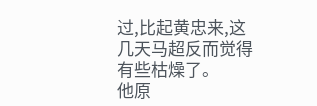过,比起黄忠来,这几天马超反而觉得有些枯燥了。
他原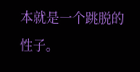本就是一个跳脱的性子。